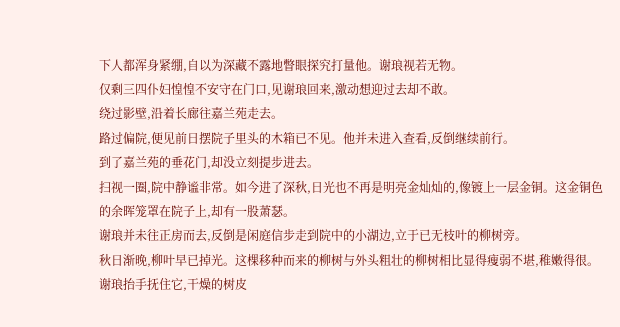下人都浑身紧绷,自以为深藏不露地瞥眼探究打量他。谢琅视若无物。
仅剩三四仆妇惶惶不安守在门口,见谢琅回来,激动想迎过去却不敢。
绕过影壁,沿着长廊往嘉兰苑走去。
路过偏院,便见前日摆院子里头的木箱已不见。他并未进入查看,反倒继续前行。
到了嘉兰苑的垂花门,却没立刻提步进去。
扫视一圈,院中静谧非常。如今进了深秋,日光也不再是明亮金灿灿的,像镀上一层金铜。这金铜色的余晖笼罩在院子上,却有一股萧瑟。
谢琅并未往正房而去,反倒是闲庭信步走到院中的小湖边,立于已无枝叶的柳树旁。
秋日渐晚,柳叶早已掉光。这棵移种而来的柳树与外头粗壮的柳树相比显得瘦弱不堪,稚嫩得很。
谢琅抬手抚住它,干燥的树皮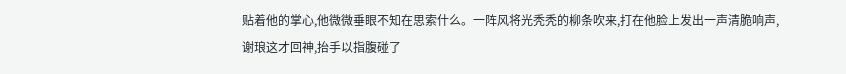贴着他的掌心,他微微垂眼不知在思索什么。一阵风将光秃秃的柳条吹来,打在他脸上发出一声清脆响声,谢琅这才回神,抬手以指腹碰了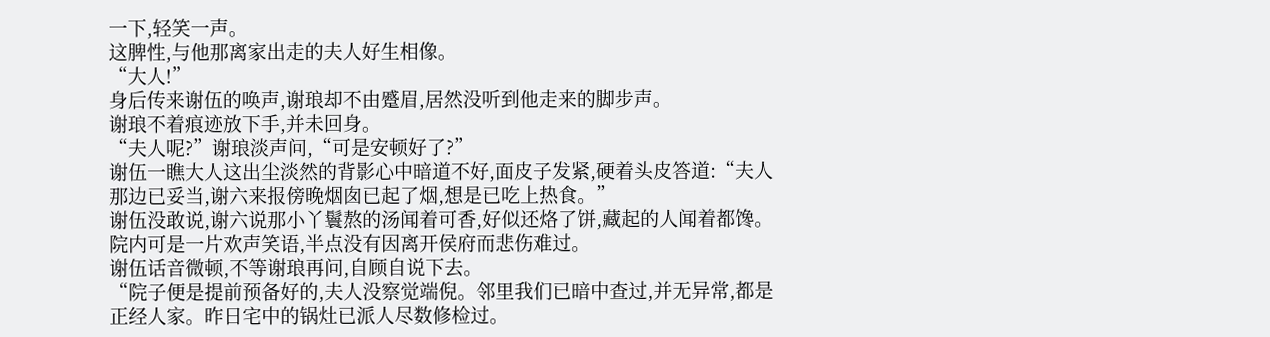一下,轻笑一声。
这脾性,与他那离家出走的夫人好生相像。
“大人!”
身后传来谢伍的唤声,谢琅却不由蹙眉,居然没听到他走来的脚步声。
谢琅不着痕迹放下手,并未回身。
“夫人呢?”谢琅淡声问,“可是安顿好了?”
谢伍一瞧大人这出尘淡然的背影心中暗道不好,面皮子发紧,硬着头皮答道:“夫人那边已妥当,谢六来报傍晚烟囱已起了烟,想是已吃上热食。”
谢伍没敢说,谢六说那小丫鬟熬的汤闻着可香,好似还烙了饼,藏起的人闻着都馋。院内可是一片欢声笑语,半点没有因离开侯府而悲伤难过。
谢伍话音微顿,不等谢琅再问,自顾自说下去。
“院子便是提前预备好的,夫人没察觉端倪。邻里我们已暗中查过,并无异常,都是正经人家。昨日宅中的锅灶已派人尽数修检过。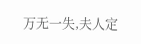万无一失,夫人定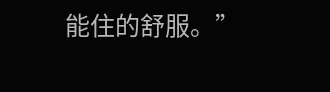能住的舒服。”